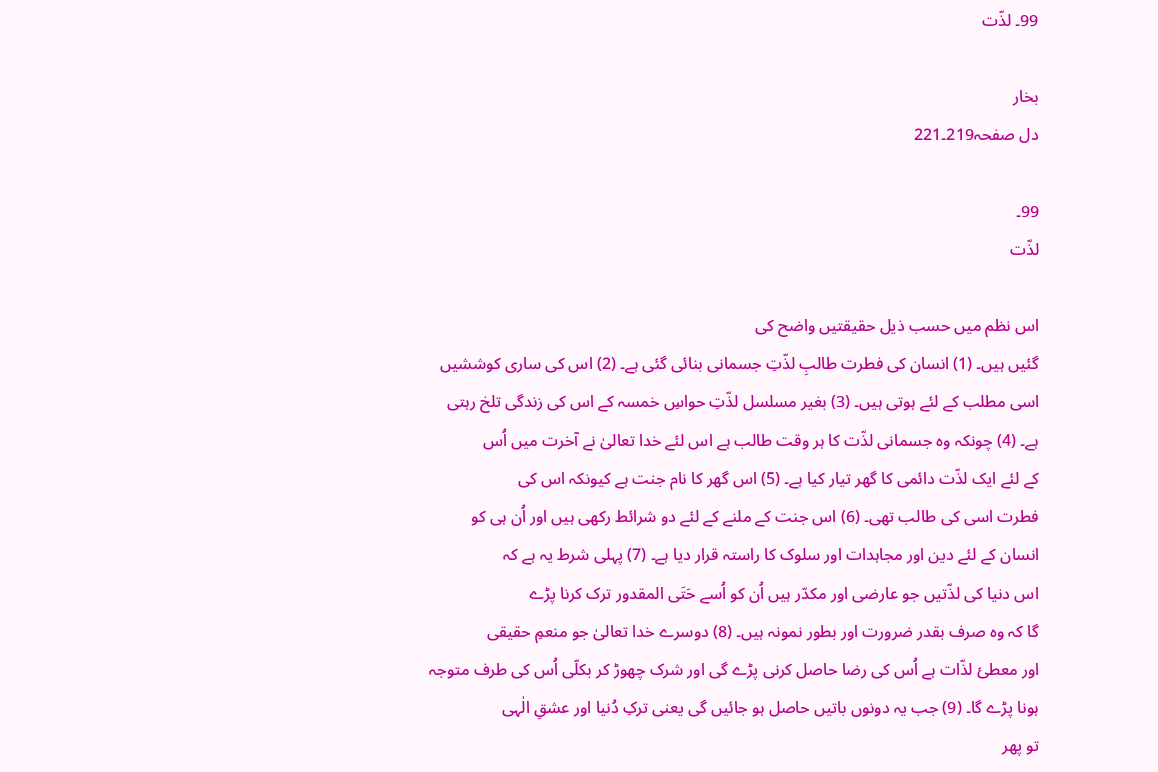99۔ لذّت

بخار
دل صفحہ219۔221

99۔
لذّت

اس نظم میں حسب ذیل حقیقتیں واضح کی
گئیں ہیں۔ (1) انسان کی فطرت طالبِ لذّتِ جسمانی بنائی گئی ہے۔ (2) اس کی ساری کوششیں
اسی مطلب کے لئے ہوتی ہیں۔ (3) بغیر مسلسل لذّتِ حواسِ خمسہ کے اس کی زندگی تلخ رہتی
ہے۔ (4) چونکہ وہ جسمانی لذّت کا ہر وقت طالب ہے اس لئے خدا تعالیٰ نے آخرت میں اُس
کے لئے ایک لذّت دائمی کا گھر تیار کیا ہے۔ (5) اس گھر کا نام جنت ہے کیونکہ اس کی
فطرت اسی کی طالب تھی۔ (6) اس جنت کے ملنے کے لئے دو شرائط رکھی ہیں اور اُن ہی کو
انسان کے لئے دین اور مجاہدات اور سلوک کا راستہ قرار دیا ہے۔ (7) پہلی شرط یہ ہے کہ
اس دنیا کی لذّتیں جو عارضی اور مکدّر ہیں اُن کو اُسے حَتَی المقدور ترک کرنا پڑے
گا کہ وہ صرف بقدر ضرورت اور بطور نمونہ ہیں۔ (8) دوسرے خدا تعالیٰ جو منعمِ حقیقی
اور معطئ لذّات ہے اُس کی رضا حاصل کرنی پڑے گی اور شرک چھوڑ کر بکلّی اُس کی طرف متوجہ
ہونا پڑے گا۔ (9) جب یہ دونوں باتیں حاصل ہو جائیں گی یعنی ترکِ دُنیا اور عشقِ الٰہی
تو پھر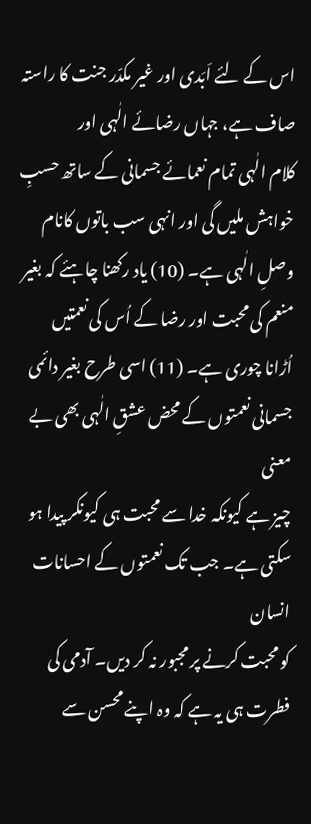اس کے لئے اَبَدی اور غیر مکدّر جنت کا راستہ صاف ہے، جہاں رضائے الٰہی اور
کلام الٰہی تمام نعمائے جسمانی کے ساتھ حسبِ خواہش ملیں گی اور انہی سب باتوں کانام
وصلِ الٰہی ہے۔ (10) یاد رکھنا چاہئے کہ بغیر منعم کی محبت اور رضا کے اُس کی نعمتیں
اُڑانا چوری ہے۔ (11) اسی طرح بغیر دائمی جسمانی نعمتوں کے محض عشقِ الٰہی بھی بے معنی
چیز ہے کیونکہ خدا سے محبت ہی کیونکر پیدا ہو سکتی ہے۔ جب تک نعمتوں کے احسانات انسان
کو محبت کرنے پر مجبور نہ کر دیں۔ آدمی کی فطرت ہی یہ ہے کہ وہ اپنے محسن سے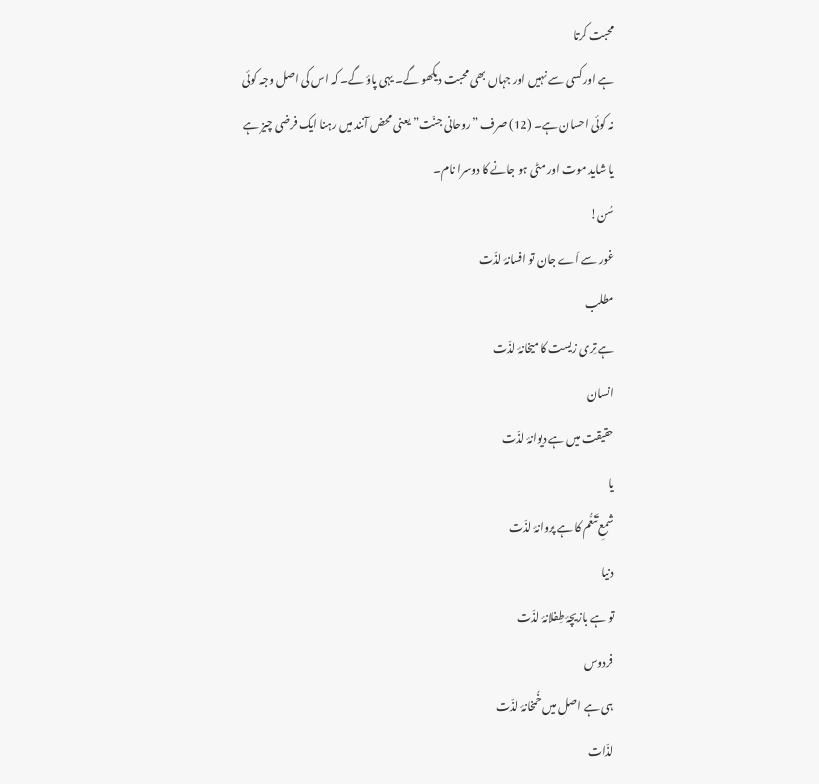محبت کرتا
ہے اور کسی سے نہیں اور جہاں بھی محبت دیکھو گے۔ یہی پاؤ گے۔ کہ اس کی اصل وجہ کوئی
نہ کوئی احسان ہے۔ (12) صرف ”روحانی جنّت” یعنی محض آنند میں رہنا ایک فرضی چیز ہے
یا شاید موت اور مٹی ہو جانے کا دوسرا نام۔
سُن!
غور سے اَے جان تو افسانۂ لذّت
مطلب
ہے تِری زیست کا میخانۂ لذّت
انسان
حقیقت میں ہے دیوانۂ لذّت
یا
شمعِ تَنَعُّم کا ہے پروانۂ لذّت
دنیا
تو ہے بازیچۂ طِفلانۂ لذّت
فردوس
ہی ہے اصل میں خُمخانۂ لذّت
لذّات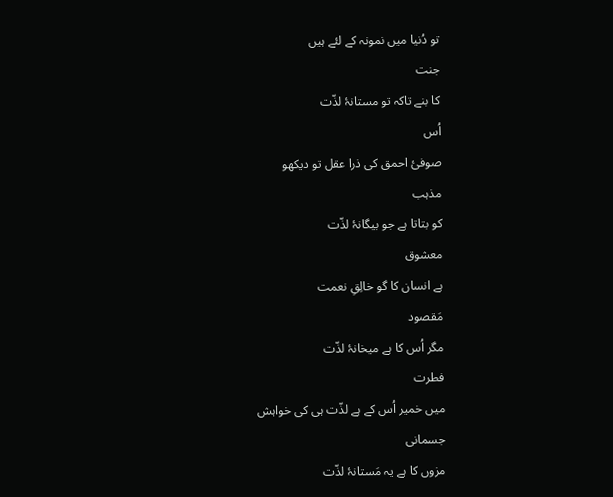تو دُنیا میں نمونہ کے لئے ہیں
جنت
کا بنے تاکہ تو مستانۂ لذّت
اُس
صوفئ احمق کی ذرا عقل تو دیکھو
مذہب
کو بتاتا ہے جو بیگانۂ لذّت
معشوق
ہے انسان کا گو خالِقِ نعمت
مَقصود
مگر اُس کا ہے میخانۂ لذّت
فطرت
میں خمیر اُس کے ہے لذّت ہی کی خواہش
جسمانی
مزوں کا ہے یہ مَستانۂ لذّت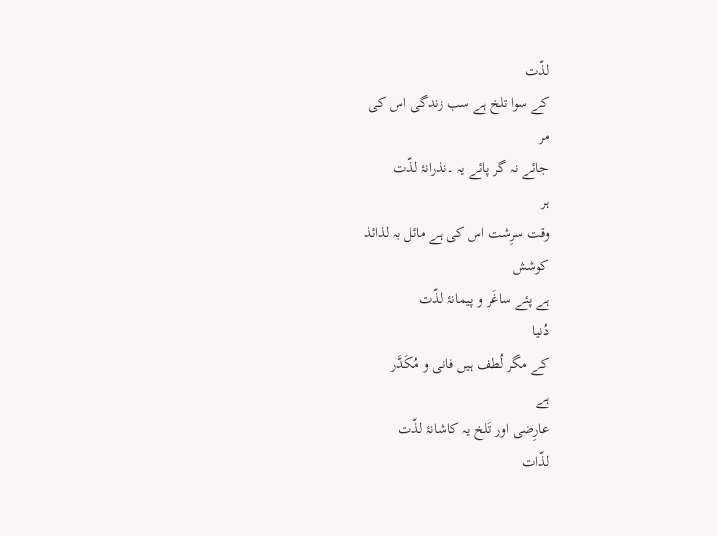لذّت
کے سوا تلخ ہے سب زندگی اس کی
مر
جائے نہ گر پائے یہ ۔نذرانۂ لذّت
ہر
وقت سرِشت اس کی ہے مائل بہ لذائذ
کوشش
ہے پئے ساغَر و پیمانۂ لذّت
دُنیا
کے مگر لُطف ہیں فانی و مُکَدَّر
ہے
عارِضی اور تَلخ یہ کاشانۂ لذّت
لذّات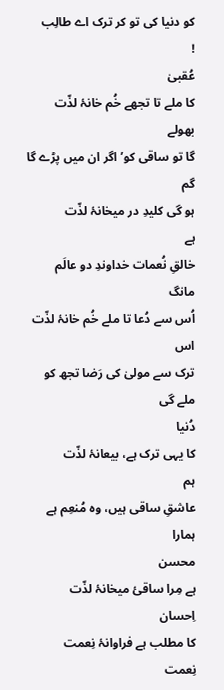کو دنیا کی تو کر ترک اے طالِب
!
عُقبیٰ
کا ملے تا تجھے خُم خانۂ لذّت
بھولے
گا تو ساقی کو’ اگر ان میں پڑے گا
گم
ہو گی کلیدِ در میخانۂ لذّت
ہے
خالقِ نُعمات خداوندِ دو عالَم
مانگ
اُس سے دُعا تا ملے خُم خانۂ لذّت
اس
ترک سے مولیٰ کی رَضا تجھ کو ملے گی
دُنیا
کا یہی ترک ہے، بیعانۂ لذّت
ہم
عاشقِ ساقی ہیں، وہ مُنعِم ہے ہمارا
محسن
ہے مِرا ساقئ میخانۂ لذّت
اِحسان
کا مطلب ہے فراوانۂ نِعمت
نِعمت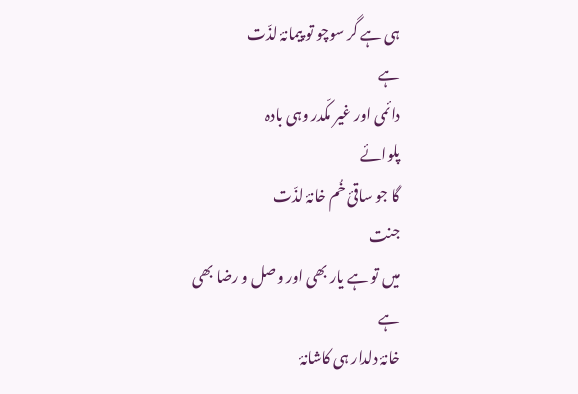ہی ہے گر سوچو تو پیمانۂ لذّت
ہے
دائمی اور غیر مکّدر وہی بادہ
پلوائے
گا جو ساقئ خُم خانۂ لذّت
جنت
میں تو ہے یار بھی اور وصل و رضا بھی
ہے
خانۂ دلدار ہی کاشانۂ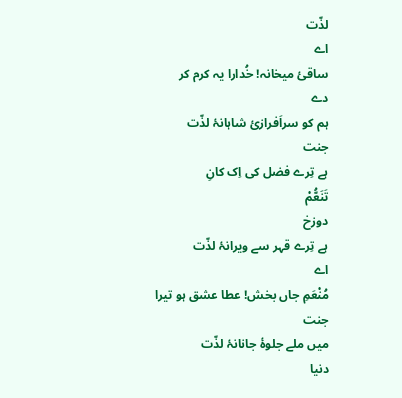لذّت
اے
ساقئ میخانہ! خُدارا یہ کرم کر
دے
ہم کو سراَفرازئ شاہانۂ لذّت
جنت
ہے تِرے فضل کی اِک کانِ
تَنَعُّمْ
دوزخ
ہے تِرے قہر سے ویرانۂ لذّت
اے
مُنْعَمِ جاں بخش! عطا عشق ہو تیرا
جنت
میں ملے جلوۂ جانانۂ لذّت
دنیا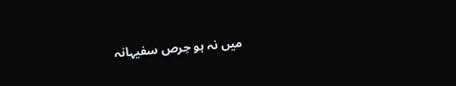میں نہ ہو حِرص سفیہانہ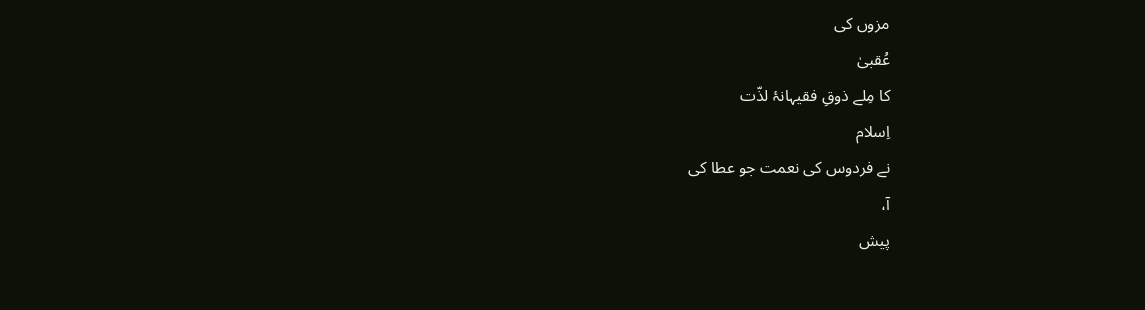مزوں کی
عُقبیٰ
کا مِلے ذوقِ فقیہانۂ لذّت
اِسلام
نے فردوس کی نعمت جو عطا کی
آ،
پیش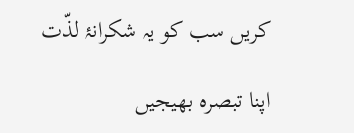کریں سب کو یہ شکرانۂ لذّت

اپنا تبصرہ بھیجیں